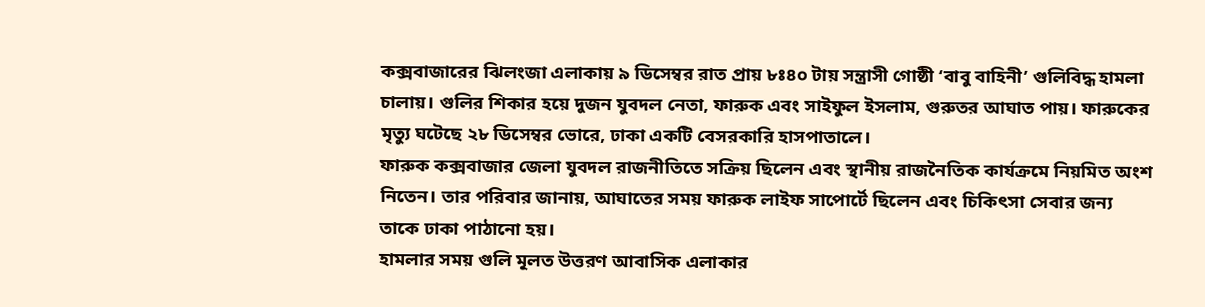কক্সবাজারের ঝিলংজা এলাকায় ৯ ডিসেম্বর রাত প্রায় ৮ঃ৪০ টায় সন্ত্রাসী গোষ্ঠী ‘বাবু বাহিনী’ গুলিবিদ্ধ হামলা চালায়। গুলির শিকার হয়ে দুজন যুবদল নেতা, ফারুক এবং সাইফুল ইসলাম, গুরুতর আঘাত পায়। ফারুকের মৃত্যু ঘটেছে ২৮ ডিসেম্বর ভোরে, ঢাকা একটি বেসরকারি হাসপাতালে।
ফারুক কক্সবাজার জেলা যুবদল রাজনীতিতে সক্রিয় ছিলেন এবং স্থানীয় রাজনৈতিক কার্যক্রমে নিয়মিত অংশ নিতেন। তার পরিবার জানায়, আঘাতের সময় ফারুক লাইফ সাপোর্টে ছিলেন এবং চিকিৎসা সেবার জন্য তাকে ঢাকা পাঠানো হয়।
হামলার সময় গুলি মূলত উত্তরণ আবাসিক এলাকার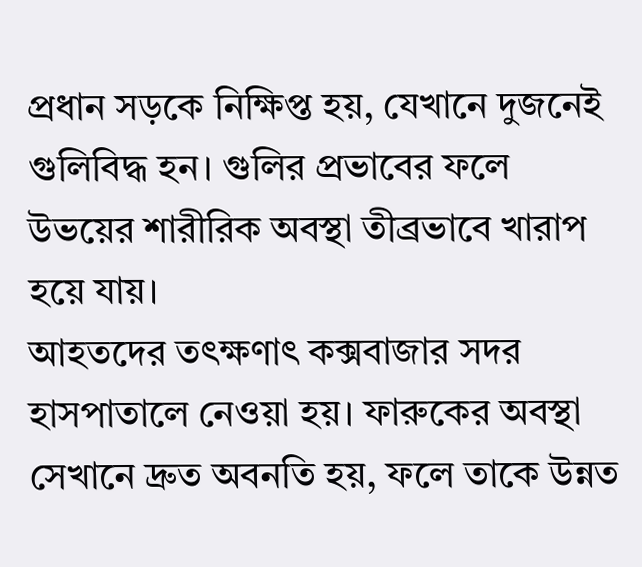প্রধান সড়কে নিক্ষিপ্ত হয়, যেখানে দুজনেই গুলিবিদ্ধ হন। গুলির প্রভাবের ফলে উভয়ের শারীরিক অবস্থা তীব্রভাবে খারাপ হয়ে যায়।
আহতদের তৎক্ষণাৎ কক্সবাজার সদর হাসপাতালে নেওয়া হয়। ফারুকের অবস্থা সেখানে দ্রুত অবনতি হয়, ফলে তাকে উন্নত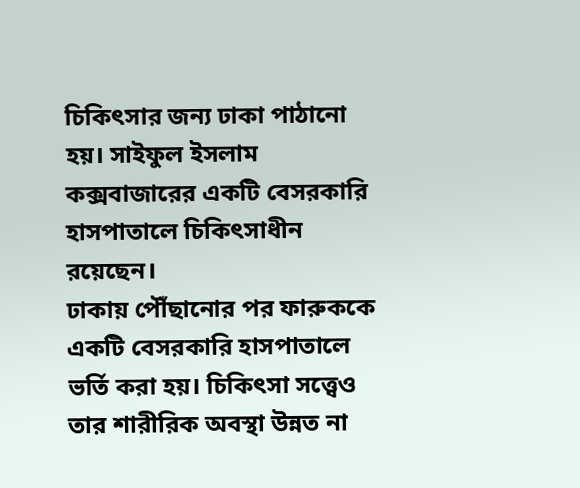চিকিৎসার জন্য ঢাকা পাঠানো হয়। সাইফুল ইসলাম কক্সবাজারের একটি বেসরকারি হাসপাতালে চিকিৎসাধীন রয়েছেন।
ঢাকায় পৌঁছানোর পর ফারুককে একটি বেসরকারি হাসপাতালে ভর্তি করা হয়। চিকিৎসা সত্ত্বেও তার শারীরিক অবস্থা উন্নত না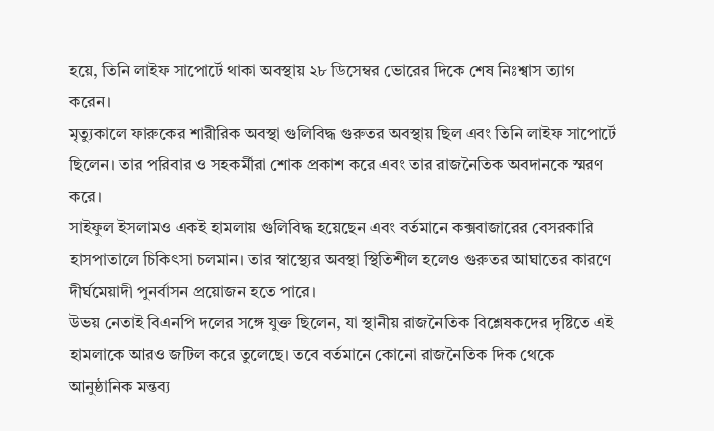হয়ে, তিনি লাইফ সাপোর্টে থাকা অবস্থায় ২৮ ডিসেম্বর ভোরের দিকে শেষ নিঃশ্বাস ত্যাগ করেন।
মৃত্যুকালে ফারুকের শারীরিক অবস্থা গুলিবিদ্ধ গুরুতর অবস্থায় ছিল এবং তিনি লাইফ সাপোর্টে ছিলেন। তার পরিবার ও সহকর্মীরা শোক প্রকাশ করে এবং তার রাজনৈতিক অবদানকে স্মরণ করে।
সাইফুল ইসলামও একই হামলায় গুলিবিদ্ধ হয়েছেন এবং বর্তমানে কক্সবাজারের বেসরকারি হাসপাতালে চিকিৎসা চলমান। তার স্বাস্থ্যের অবস্থা স্থিতিশীল হলেও গুরুতর আঘাতের কারণে দীর্ঘমেয়াদী পুনর্বাসন প্রয়োজন হতে পারে।
উভয় নেতাই বিএনপি দলের সঙ্গে যুক্ত ছিলেন, যা স্থানীয় রাজনৈতিক বিশ্লেষকদের দৃষ্টিতে এই হামলাকে আরও জটিল করে তুলেছে। তবে বর্তমানে কোনো রাজনৈতিক দিক থেকে আনুষ্ঠানিক মন্তব্য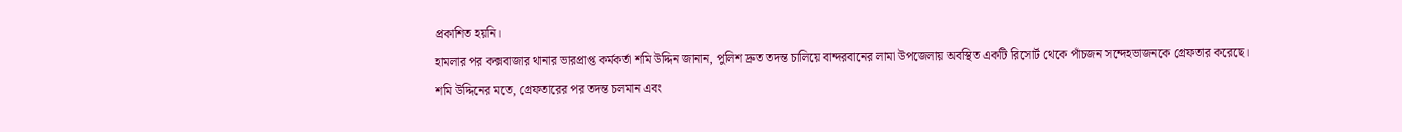প্রকাশিত হয়নি।
হামলার পর কক্সবাজার থানার ভারপ্রাপ্ত কর্মকর্তা শমি উদ্দিন জানান, পুলিশ দ্রুত তদন্ত চালিয়ে বান্দরবানের লামা উপজেলায় অবস্থিত একটি রিসোর্ট থেকে পাঁচজন সন্দেহভাজনকে গ্রেফতার করেছে।
শমি উদ্দিনের মতে, গ্রেফতারের পর তদন্ত চলমান এবং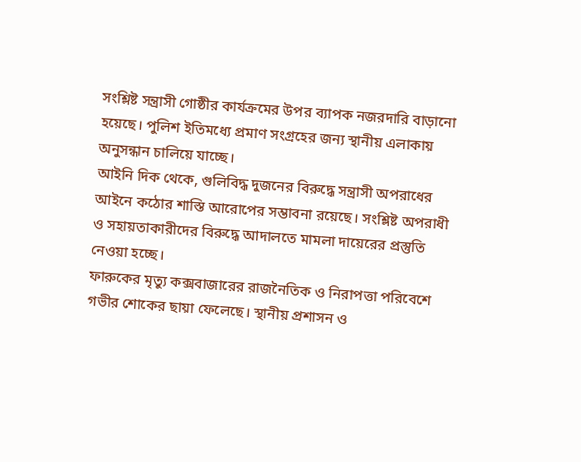সংশ্লিষ্ট সন্ত্রাসী গোষ্ঠীর কার্যক্রমের উপর ব্যাপক নজরদারি বাড়ানো হয়েছে। পুলিশ ইতিমধ্যে প্রমাণ সংগ্রহের জন্য স্থানীয় এলাকায় অনুসন্ধান চালিয়ে যাচ্ছে।
আইনি দিক থেকে, গুলিবিদ্ধ দুজনের বিরুদ্ধে সন্ত্রাসী অপরাধের আইনে কঠোর শাস্তি আরোপের সম্ভাবনা রয়েছে। সংশ্লিষ্ট অপরাধী ও সহায়তাকারীদের বিরুদ্ধে আদালতে মামলা দায়েরের প্রস্তুতি নেওয়া হচ্ছে।
ফারুকের মৃত্যু কক্সবাজারের রাজনৈতিক ও নিরাপত্তা পরিবেশে গভীর শোকের ছায়া ফেলেছে। স্থানীয় প্রশাসন ও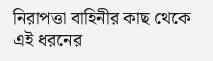নিরাপত্তা বাহিনীর কাছ থেকে এই ধরনের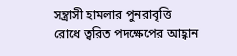সন্ত্রাসী হামলার পুনরাবৃত্তি রোধে ত্বরিত পদক্ষেপের আহ্বান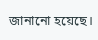জানানো হয়েছে।